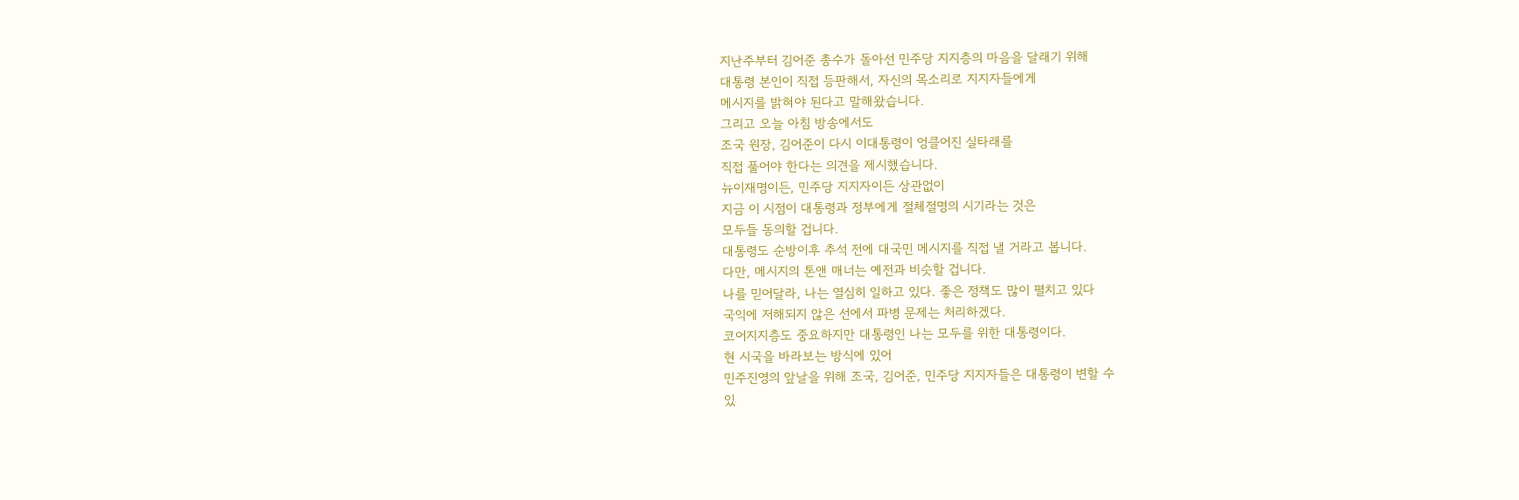지난주부터 김어준 총수가 돌아선 민주당 지지층의 마음을 달래기 위해
대통령 본인이 직접 등판해서, 자신의 목소리로 지지자들에게
메시지를 밝혀야 된다고 말해왔습니다.
그리고 오늘 아침 방송에서도
조국 원장, 김어준이 다시 이대통령이 엉클어진 실타래를
직접 풀어야 한다는 의견을 제시했습니다.
뉴이재명이든, 민주당 지지자이든 상관없이
지금 이 시점이 대통령과 정부에게 절체절명의 시기라는 것은
모두들 동의할 겁니다.
대통령도 순방이후 추석 전에 대국민 메시지를 직접 낼 거라고 봅니다.
다만, 메시지의 톤앤 매너는 예전과 비슷할 겁니다.
나를 믿어달라, 나는 열심히 일하고 있다. 좋은 정책도 많이 펼치고 있다
국익에 저해되지 않은 선에서 파병 문제는 처리하겠다.
코어지지층도 중요하지만 대통령인 나는 모두를 위한 대통령이다.
현 시국을 바라보는 방식에 있어
민주진영의 앞날을 위해 조국, 김어준, 민주당 지지자들은 대통령이 변할 수
있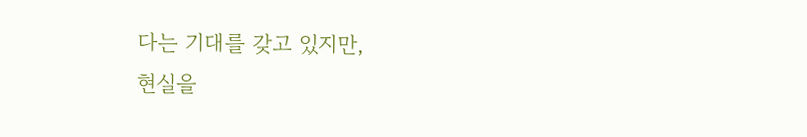다는 기대를 갖고 있지만,
현실을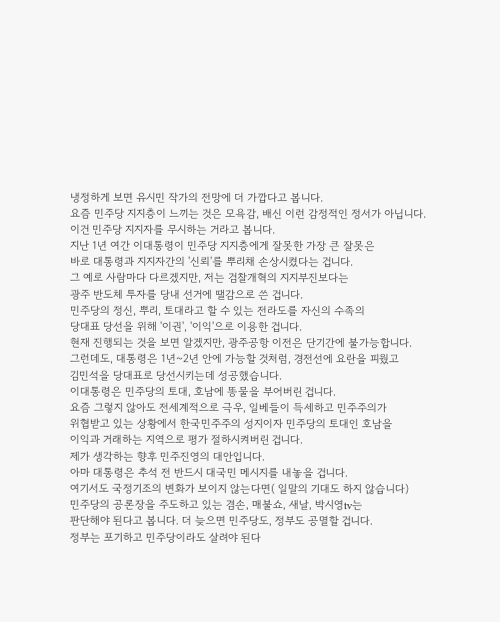냉정하게 보면 유시민 작가의 전망에 더 가깝다고 봅니다.
요즘 민주당 지지층이 느끼는 것은 모욕감, 배신 이런 감정적인 정서가 아닙니다.
이건 민주당 지지자를 무시하는 거라고 봅니다.
지난 1년 여간 이대통령이 민주당 지지층에게 잘못한 가장 큰 잘못은
바로 대통령과 지지자간의 '신뢰'를 뿌리채 손상시켰다는 겁니다.
그 예로 사람마다 다르겠지만, 저는 검찰개혁의 지지부진보다는
광주 반도체 투자를 당내 선거에 땔감으로 쓴 겁니다.
민주당의 정신, 뿌리, 토대라고 할 수 있는 전라도를 자신의 수족의
당대표 당선을 위해 '이권', '이익'으로 이용한 겁니다.
현재 진행되는 것을 보면 알겠지만, 광주공항 이전은 단기간에 불가능합니다.
그런데도, 대통령은 1년~2년 안에 가능할 것처럼, 경전선에 요란을 피웠고
김민석을 당대표로 당선시키는데 성공했습니다.
이대통령은 민주당의 토대, 호남에 똥물을 부어버린 겁니다.
요즘 그렇지 않아도 전세계적으로 극우, 일베들이 득세하고 민주주의가
위협받고 있는 상황에서 한국민주주의 성지이자 민주당의 토대인 호남을
이익과 거래하는 지역으로 평가 절하시켜버린 겁니다.
제가 생각하는 향후 민주진영의 대안입니다.
아마 대통령은 추석 전 반드시 대국민 메시지를 내놓을 겁니다.
여기서도 국정기조의 변화가 보이지 않는다면( 일말의 기대도 하지 않습니다)
민주당의 공론장을 주도하고 있는 겸손, 매불쇼, 새날, 박시영tv는
판단해야 된다고 봅니다. 더 늦으면 민주당도, 정부도 공멸할 겁니다.
정부는 포기하고 민주당이라도 살려야 된다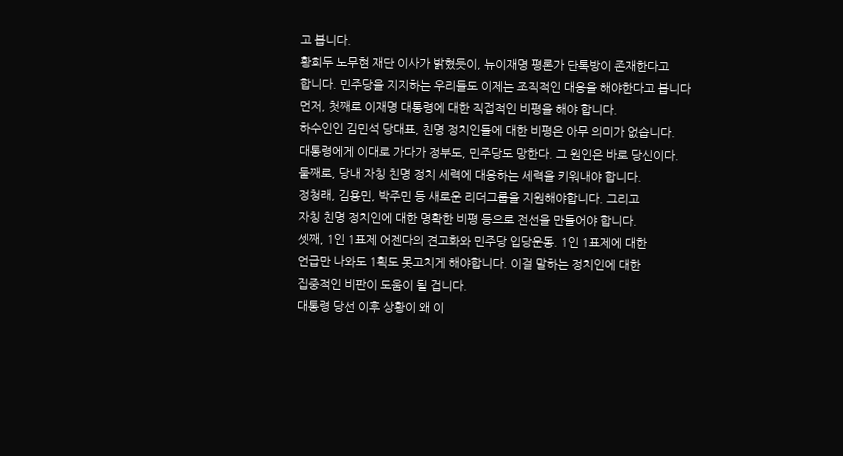고 봅니다.
황희두 노무현 재단 이사가 밝혔듯이, 뉴이재명 평론가 단톡방이 존재한다고
합니다. 민주당을 지지하는 우리들도 이제는 조직적인 대응을 해야한다고 봅니다
먼저, 첫째로 이재명 대통령에 대한 직접적인 비평을 해야 합니다.
하수인인 김민석 당대표, 친명 정치인들에 대한 비평은 아무 의미가 없습니다.
대통령에게 이대로 가다가 정부도, 민주당도 망한다. 그 원인은 바로 당신이다.
둘째로, 당내 자칭 친명 정치 세력에 대응하는 세력을 키워내야 합니다.
정청래, 김용민, 박주민 등 새로운 리더그룹을 지원해야합니다. 그리고
자칭 친명 정치인에 대한 명확한 비평 등으로 전선을 만들어야 합니다.
셋째, 1인 1표제 어젠다의 견고화와 민주당 입당운동. 1인 1표제에 대한
언급만 나와도 1획도 못고치게 해야합니다. 이걸 말하는 정치인에 대한
집중적인 비판이 도움이 될 겁니다.
대통령 당선 이후 상황이 왜 이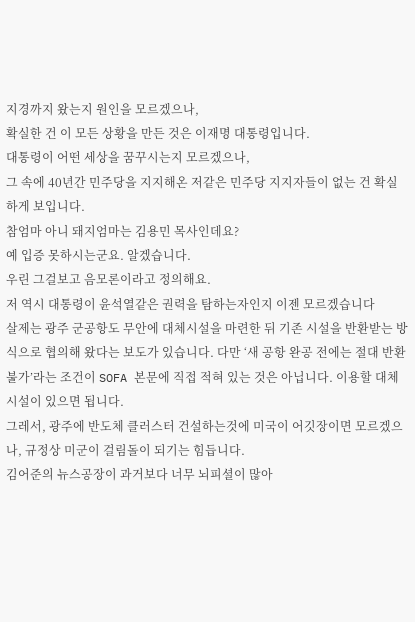지경까지 왔는지 원인을 모르겠으나,
확실한 건 이 모든 상황을 만든 것은 이재명 대통령입니다.
대통령이 어떤 세상을 꿈꾸시는지 모르겠으나,
그 속에 40년간 민주당을 지지해온 저같은 민주당 지지자들이 없는 건 확실하게 보입니다.
참엄마 아니 돼지엄마는 김용민 목사인데요?
예 입증 못하시는군요. 알겠습니다.
우린 그걸보고 음모론이라고 정의해요.
저 역시 대통령이 윤석열같은 권력을 탐하는자인지 이젠 모르겠습니다
살제는 광주 군공항도 무안에 대체시설을 마련한 뒤 기존 시설을 반환받는 방식으로 협의해 왔다는 보도가 있습니다. 다만 ‘새 공항 완공 전에는 절대 반환 불가’라는 조건이 SOFA 본문에 직접 적혀 있는 것은 아닙니다. 이용할 대체시설이 있으면 됩니다.
그레서, 광주에 반도체 클러스터 건설하는것에 미국이 어깃장이면 모르겠으나, 규정상 미군이 걸림돌이 되기는 힘듭니다.
김어준의 뉴스공장이 과거보다 너무 뇌피셜이 많아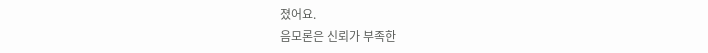졌어요.
음모론은 신뢰가 부족한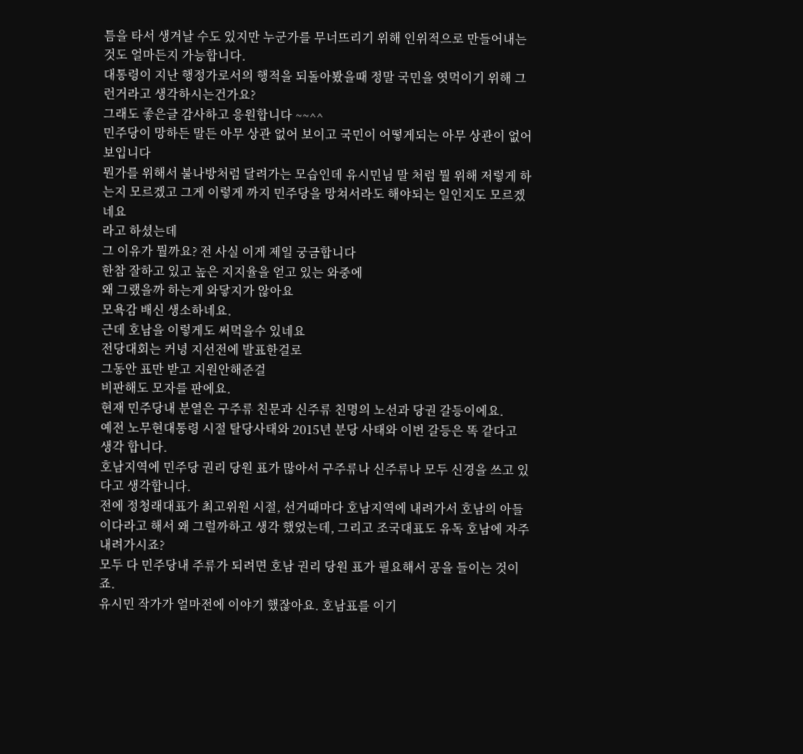틈을 타서 생겨날 수도 있지만 누군가를 무너뜨리기 위해 인위적으로 만들어내는것도 얼마든지 가능합니다.
대통령이 지난 행정가로서의 행적을 되돌아봤을때 정말 국민을 엿먹이기 위해 그런거라고 생각하시는건가요?
그래도 좋은글 감사하고 응원합니다 ~~^^
민주당이 망하든 말든 아무 상관 없어 보이고 국민이 어떻게되는 아무 상관이 없어 보입니다
뭔가를 위해서 불나방처럼 달려가는 모습인데 유시민님 말 처럼 뭘 위해 저렇게 하는지 모르겠고 그게 이렇게 까지 민주당을 망쳐서라도 해야되는 일인지도 모르겠네요
라고 하셨는데
그 이유가 뭘까요? 전 사실 이게 제일 궁금합니다
한참 잘하고 있고 높은 지지율을 얻고 있는 와중에
왜 그랬을까 하는게 와닿지가 않아요
모욕감 배신 생소하네요.
근데 호남을 이렇게도 써먹을수 있네요
전당대회는 커녕 지선전에 발표한걸로
그동안 표만 받고 지원안해준걸
비판해도 모자를 판에요.
현재 민주당내 분열은 구주류 친문과 신주류 친명의 노선과 당권 갈등이에요.
예전 노무현대통령 시절 탈당사태와 2015년 분당 사태와 이번 갈등은 똑 같다고 생각 합니다.
호남지역에 민주당 권리 당원 표가 많아서 구주류나 신주류나 모두 신경을 쓰고 있다고 생각합니다.
전에 정청래대표가 최고위원 시절, 선거때마다 호남지역에 내려가서 호남의 아들이다라고 해서 왜 그럴까하고 생각 했었는데, 그리고 조국대표도 유독 호남에 자주 내려가시죠?
모두 다 민주당내 주류가 되려면 호남 권리 당원 표가 필요해서 공을 들이는 것이죠.
유시민 작가가 얼마전에 이야기 했잖아요. 호남표를 이기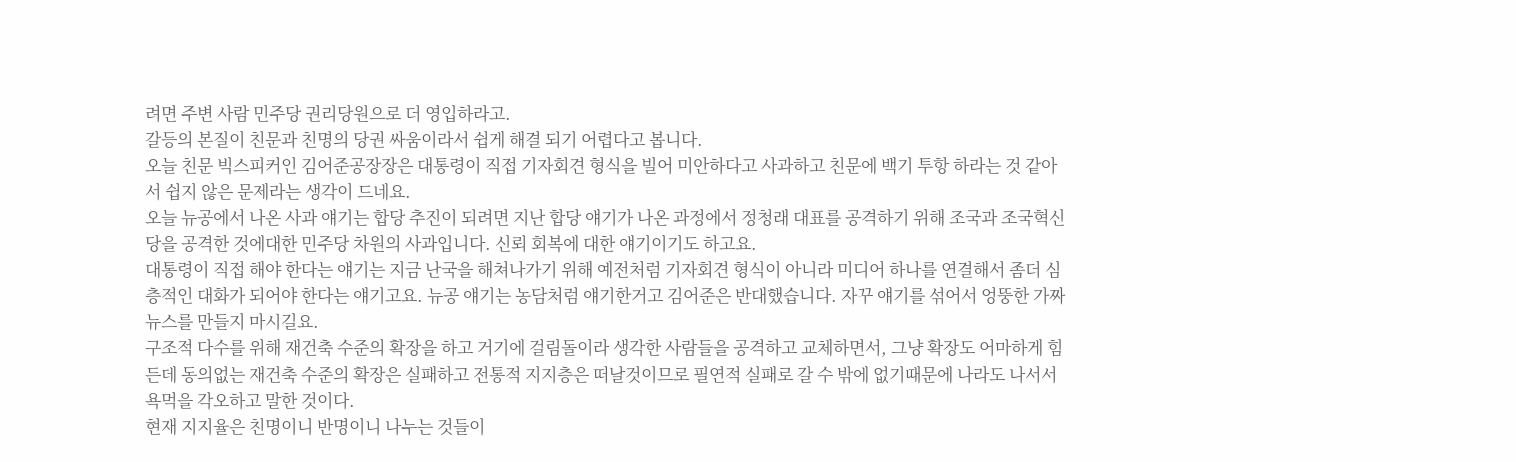려면 주변 사람 민주당 권리당원으로 더 영입하라고.
갈등의 본질이 친문과 친명의 당권 싸움이라서 쉽게 해결 되기 어렵다고 봅니다.
오늘 친문 빅스피커인 김어준공장장은 대통령이 직접 기자회견 형식을 빌어 미안하다고 사과하고 친문에 백기 투항 하라는 것 같아서 쉽지 않은 문제라는 생각이 드네요.
오늘 뉴공에서 나온 사과 얘기는 합당 추진이 되려면 지난 합당 얘기가 나온 과정에서 정청래 대표를 공격하기 위해 조국과 조국혁신당을 공격한 것에대한 민주당 차원의 사과입니다. 신뢰 회복에 대한 얘기이기도 하고요.
대통령이 직접 해야 한다는 얘기는 지금 난국을 해쳐나가기 위해 예전처럼 기자회견 형식이 아니라 미디어 하나를 연결해서 좀더 심층적인 대화가 되어야 한다는 얘기고요. 뉴공 얘기는 농담처럼 얘기한거고 김어준은 반대했습니다. 자꾸 얘기를 섞어서 엉뚱한 가짜뉴스를 만들지 마시길요.
구조적 다수를 위해 재건축 수준의 확장을 하고 거기에 걸림돌이라 생각한 사람들을 공격하고 교체하면서, 그냥 확장도 어마하게 힘든데 동의없는 재건축 수준의 확장은 실패하고 전통적 지지층은 떠날것이므로 필연적 실패로 갈 수 밖에 없기때문에 나라도 나서서 욕먹을 각오하고 말한 것이다.
현재 지지율은 친명이니 반명이니 나누는 것들이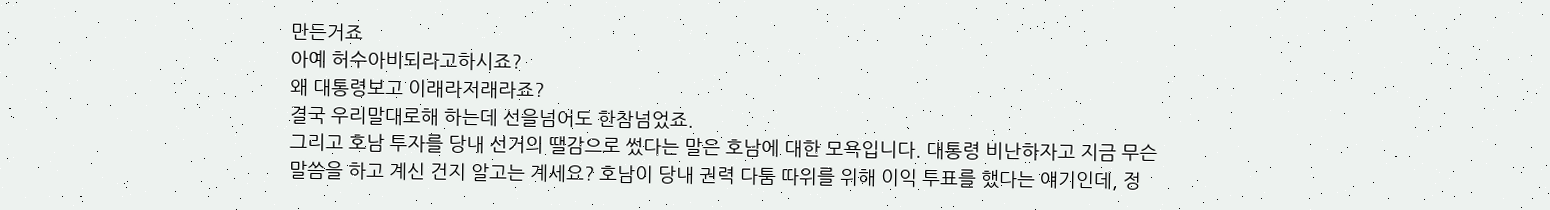만든거죠
아예 허수아비되라고하시죠?
왜 대통령보고 이래라저래라죠?
결국 우리말대로해 하는데 선을넘어도 한참넘었죠.
그리고 호남 투자를 당내 선거의 땔감으로 썼다는 말은 호남에 대한 모욕입니다. 대통령 비난하자고 지금 무슨 말씀을 하고 계신 건지 알고는 계세요? 호남이 당내 권력 다툼 따위를 위해 이익 투표를 했다는 얘기인데, 정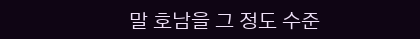말 호남을 그 정도 수준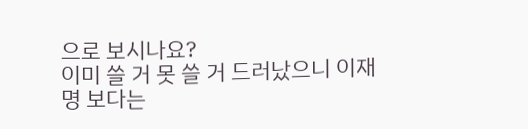으로 보시나요?
이미 쓸 거 못 쓸 거 드러났으니 이재명 보다는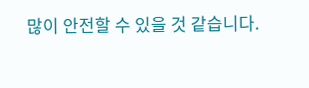많이 안전할 수 있을 것 같습니다.